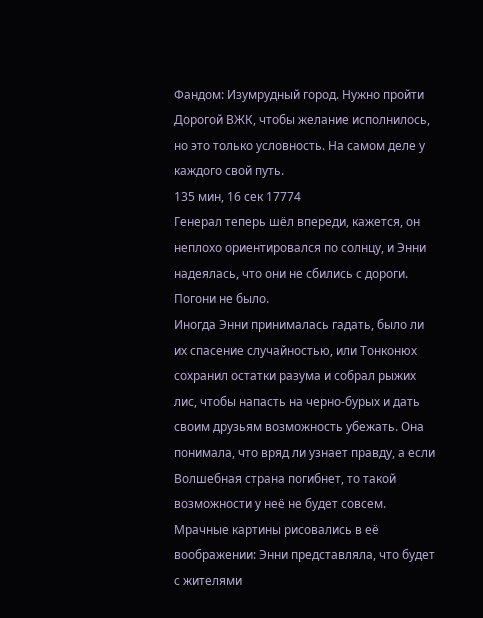Фандом: Изумрудный город. Нужно пройти Дорогой ВЖК, чтобы желание исполнилось, но это только условность. На самом деле у каждого свой путь.
135 мин, 16 сек 17774
Генерал теперь шёл впереди, кажется, он неплохо ориентировался по солнцу, и Энни надеялась, что они не сбились с дороги. Погони не было.
Иногда Энни принималась гадать, было ли их спасение случайностью, или Тонконюх сохранил остатки разума и собрал рыжих лис, чтобы напасть на черно-бурых и дать своим друзьям возможность убежать. Она понимала, что вряд ли узнает правду, а если Волшебная страна погибнет, то такой возможности у неё не будет совсем. Мрачные картины рисовались в её воображении: Энни представляла, что будет с жителями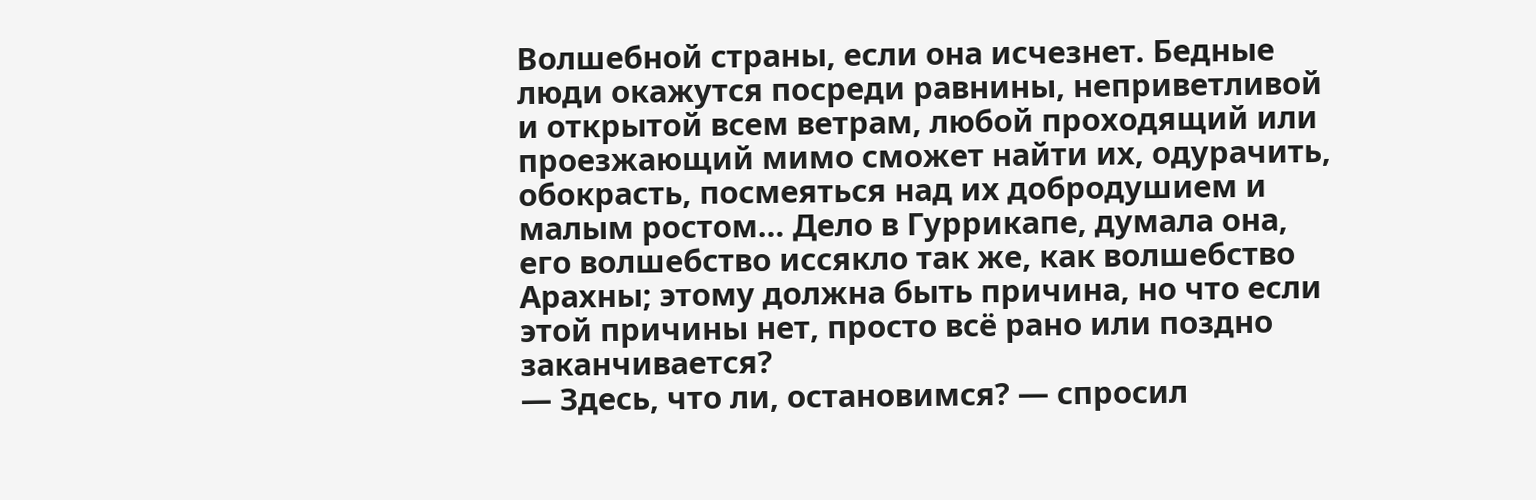Волшебной страны, если она исчезнет. Бедные люди окажутся посреди равнины, неприветливой и открытой всем ветрам, любой проходящий или проезжающий мимо сможет найти их, одурачить, обокрасть, посмеяться над их добродушием и малым ростом… Дело в Гуррикапе, думала она, его волшебство иссякло так же, как волшебство Арахны; этому должна быть причина, но что если этой причины нет, просто всё рано или поздно заканчивается?
— Здесь, что ли, остановимся? — спросил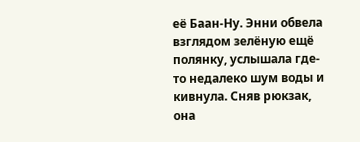её Баан-Ну. Энни обвела взглядом зелёную ещё полянку, услышала где-то недалеко шум воды и кивнула. Сняв рюкзак, она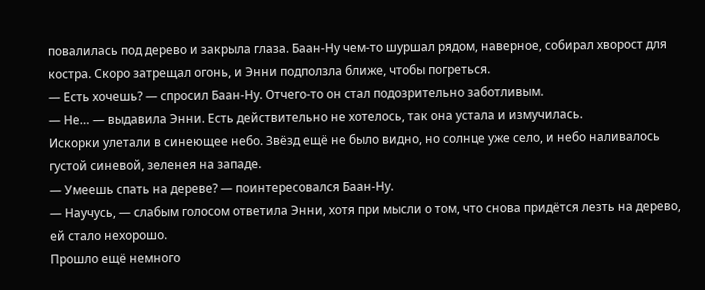повалилась под дерево и закрыла глаза. Баан-Ну чем-то шуршал рядом, наверное, собирал хворост для костра. Скоро затрещал огонь, и Энни подползла ближе, чтобы погреться.
— Есть хочешь? — спросил Баан-Ну. Отчего-то он стал подозрительно заботливым.
— Не… — выдавила Энни. Есть действительно не хотелось, так она устала и измучилась.
Искорки улетали в синеющее небо. Звёзд ещё не было видно, но солнце уже село, и небо наливалось густой синевой, зеленея на западе.
— Умеешь спать на дереве? — поинтересовался Баан-Ну.
— Научусь, — слабым голосом ответила Энни, хотя при мысли о том, что снова придётся лезть на дерево, ей стало нехорошо.
Прошло ещё немного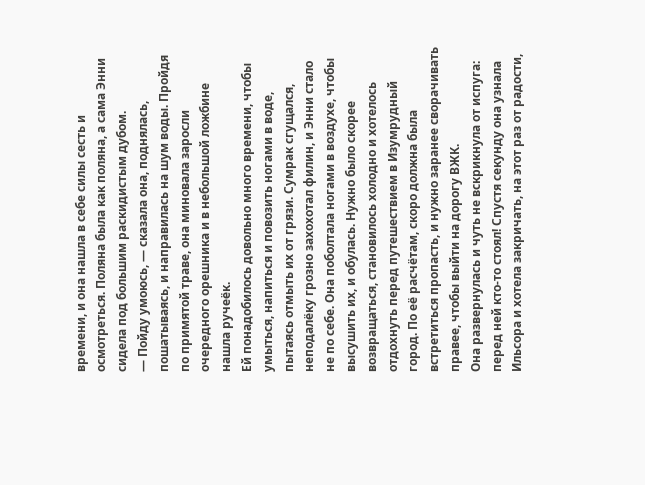времени, и она нашла в себе силы сесть и осмотреться. Поляна была как поляна, а сама Энни сидела под большим раскидистым дубом.
— Пойду умоюсь, — сказала она, поднялась, пошатываясь, и направилась на шум воды. Пройдя по примятой траве, она миновала заросли очередного орешника и в небольшой ложбине нашла ручеёк.
Ей понадобилось довольно много времени, чтобы умыться, напиться и повозить ногами в воде, пытаясь отмыть их от грязи. Сумрак сгущался, неподалёку грозно захохотал филин, и Энни стало не по себе. Она поболтала ногами в воздухе, чтобы высушить их, и обулась. Нужно было скорее возвращаться, становилось холодно и хотелось отдохнуть перед путешествием в Изумрудный город. По её расчётам, скоро должна была встретиться пропасть, и нужно заранее сворачивать правее, чтобы выйти на дорогу ВЖК.
Она развернулась и чуть не вскрикнула от испуга: перед ней кто-то стоял! Спустя секунду она узнала Ильсора и хотела закричать, на этот раз от радости,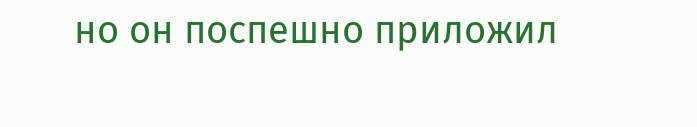но он поспешно приложил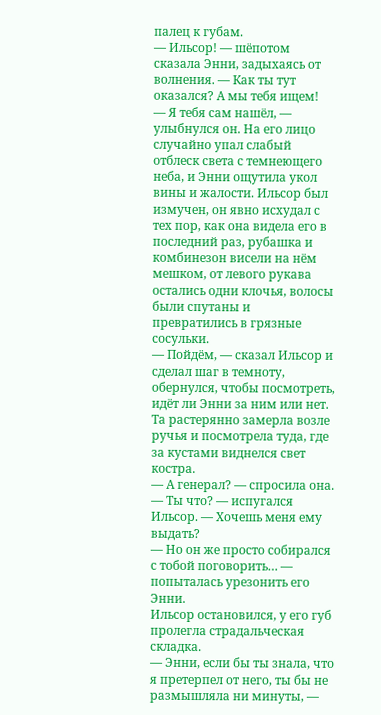палец к губам.
— Ильсор! — шёпотом сказала Энни, задыхаясь от волнения. — Как ты тут оказался? А мы тебя ищем!
— Я тебя сам нашёл, — улыбнулся он. На его лицо случайно упал слабый отблеск света с темнеющего неба, и Энни ощутила укол вины и жалости. Ильсор был измучен, он явно исхудал с тех пор, как она видела его в последний раз, рубашка и комбинезон висели на нём мешком, от левого рукава остались одни клочья, волосы были спутаны и превратились в грязные сосульки.
— Пойдём, — сказал Ильсор и сделал шаг в темноту, обернулся, чтобы посмотреть, идёт ли Энни за ним или нет. Та растерянно замерла возле ручья и посмотрела туда, где за кустами виднелся свет костра.
— А генерал? — спросила она.
— Ты что? — испугался Ильсор. — Хочешь меня ему выдать?
— Но он же просто собирался с тобой поговорить… — попыталась урезонить его Энни.
Ильсор остановился, у его губ пролегла страдальческая складка.
— Энни, если бы ты знала, что я претерпел от него, ты бы не размышляла ни минуты, —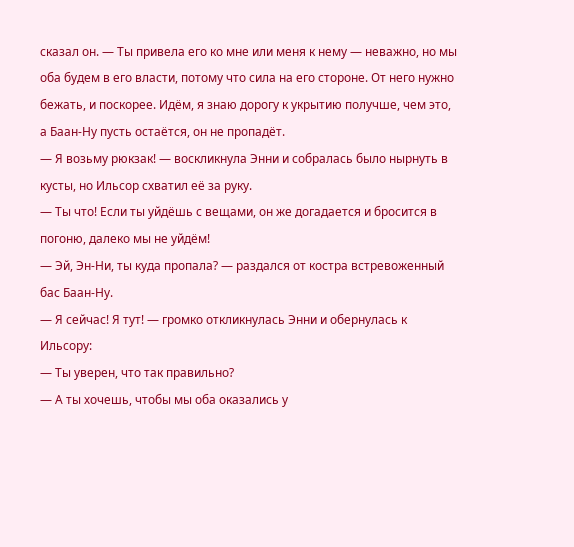сказал он. — Ты привела его ко мне или меня к нему — неважно, но мы оба будем в его власти, потому что сила на его стороне. От него нужно бежать, и поскорее. Идём, я знаю дорогу к укрытию получше, чем это, а Баан-Ну пусть остаётся, он не пропадёт.
— Я возьму рюкзак! — воскликнула Энни и собралась было нырнуть в кусты, но Ильсор схватил её за руку.
— Ты что! Если ты уйдёшь с вещами, он же догадается и бросится в погоню, далеко мы не уйдём!
— Эй, Эн-Ни, ты куда пропала? — раздался от костра встревоженный бас Баан-Ну.
— Я сейчас! Я тут! — громко откликнулась Энни и обернулась к Ильсору:
— Ты уверен, что так правильно?
— А ты хочешь, чтобы мы оба оказались у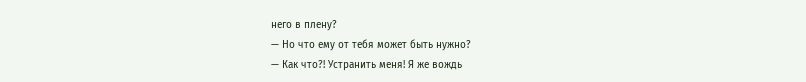него в плену?
— Но что ему от тебя может быть нужно?
— Как что?! Устранить меня! Я же вождь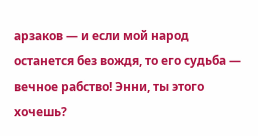арзаков — и если мой народ останется без вождя, то его судьба — вечное рабство! Энни, ты этого хочешь?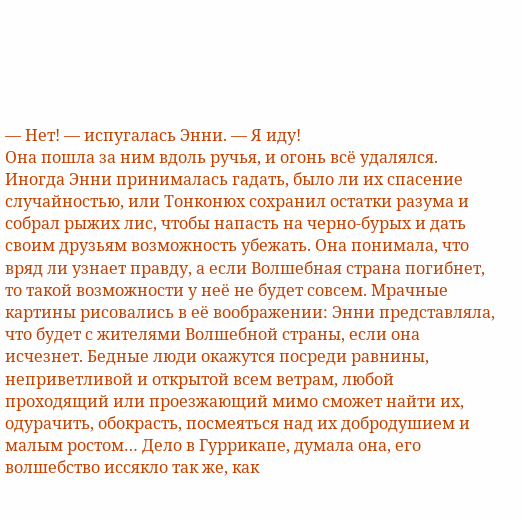— Нет! — испугалась Энни. — Я иду!
Она пошла за ним вдоль ручья, и огонь всё удалялся.
Иногда Энни принималась гадать, было ли их спасение случайностью, или Тонконюх сохранил остатки разума и собрал рыжих лис, чтобы напасть на черно-бурых и дать своим друзьям возможность убежать. Она понимала, что вряд ли узнает правду, а если Волшебная страна погибнет, то такой возможности у неё не будет совсем. Мрачные картины рисовались в её воображении: Энни представляла, что будет с жителями Волшебной страны, если она исчезнет. Бедные люди окажутся посреди равнины, неприветливой и открытой всем ветрам, любой проходящий или проезжающий мимо сможет найти их, одурачить, обокрасть, посмеяться над их добродушием и малым ростом… Дело в Гуррикапе, думала она, его волшебство иссякло так же, как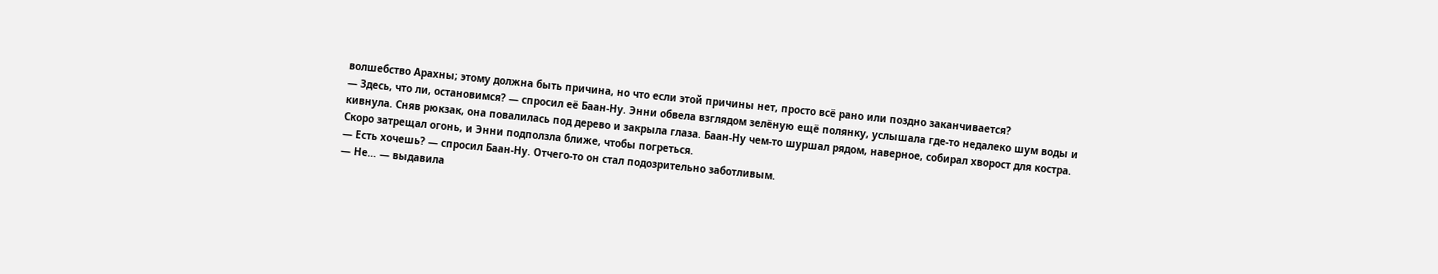волшебство Арахны; этому должна быть причина, но что если этой причины нет, просто всё рано или поздно заканчивается?
— Здесь, что ли, остановимся? — спросил её Баан-Ну. Энни обвела взглядом зелёную ещё полянку, услышала где-то недалеко шум воды и кивнула. Сняв рюкзак, она повалилась под дерево и закрыла глаза. Баан-Ну чем-то шуршал рядом, наверное, собирал хворост для костра. Скоро затрещал огонь, и Энни подползла ближе, чтобы погреться.
— Есть хочешь? — спросил Баан-Ну. Отчего-то он стал подозрительно заботливым.
— Не… — выдавила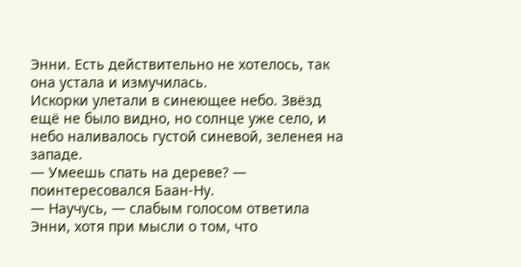Энни. Есть действительно не хотелось, так она устала и измучилась.
Искорки улетали в синеющее небо. Звёзд ещё не было видно, но солнце уже село, и небо наливалось густой синевой, зеленея на западе.
— Умеешь спать на дереве? — поинтересовался Баан-Ну.
— Научусь, — слабым голосом ответила Энни, хотя при мысли о том, что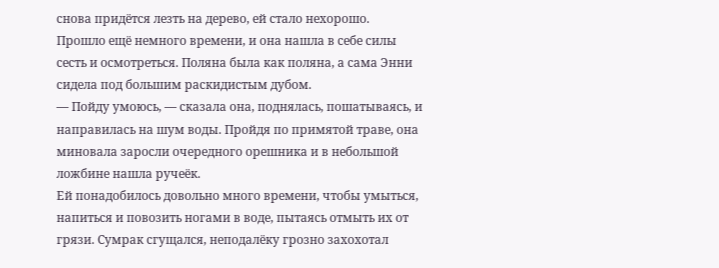снова придётся лезть на дерево, ей стало нехорошо.
Прошло ещё немного времени, и она нашла в себе силы сесть и осмотреться. Поляна была как поляна, а сама Энни сидела под большим раскидистым дубом.
— Пойду умоюсь, — сказала она, поднялась, пошатываясь, и направилась на шум воды. Пройдя по примятой траве, она миновала заросли очередного орешника и в небольшой ложбине нашла ручеёк.
Ей понадобилось довольно много времени, чтобы умыться, напиться и повозить ногами в воде, пытаясь отмыть их от грязи. Сумрак сгущался, неподалёку грозно захохотал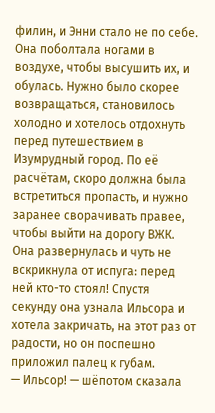филин, и Энни стало не по себе. Она поболтала ногами в воздухе, чтобы высушить их, и обулась. Нужно было скорее возвращаться, становилось холодно и хотелось отдохнуть перед путешествием в Изумрудный город. По её расчётам, скоро должна была встретиться пропасть, и нужно заранее сворачивать правее, чтобы выйти на дорогу ВЖК.
Она развернулась и чуть не вскрикнула от испуга: перед ней кто-то стоял! Спустя секунду она узнала Ильсора и хотела закричать, на этот раз от радости, но он поспешно приложил палец к губам.
— Ильсор! — шёпотом сказала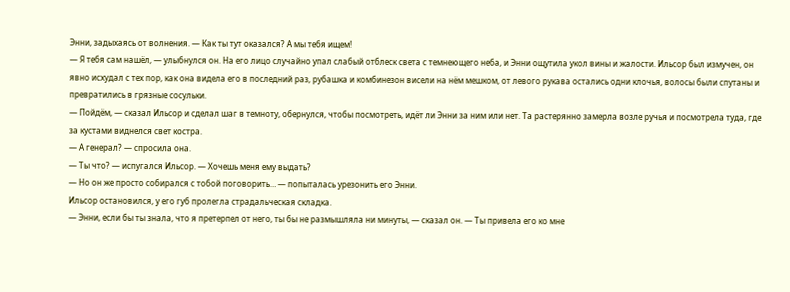Энни, задыхаясь от волнения. — Как ты тут оказался? А мы тебя ищем!
— Я тебя сам нашёл, — улыбнулся он. На его лицо случайно упал слабый отблеск света с темнеющего неба, и Энни ощутила укол вины и жалости. Ильсор был измучен, он явно исхудал с тех пор, как она видела его в последний раз, рубашка и комбинезон висели на нём мешком, от левого рукава остались одни клочья, волосы были спутаны и превратились в грязные сосульки.
— Пойдём, — сказал Ильсор и сделал шаг в темноту, обернулся, чтобы посмотреть, идёт ли Энни за ним или нет. Та растерянно замерла возле ручья и посмотрела туда, где за кустами виднелся свет костра.
— А генерал? — спросила она.
— Ты что? — испугался Ильсор. — Хочешь меня ему выдать?
— Но он же просто собирался с тобой поговорить… — попыталась урезонить его Энни.
Ильсор остановился, у его губ пролегла страдальческая складка.
— Энни, если бы ты знала, что я претерпел от него, ты бы не размышляла ни минуты, — сказал он. — Ты привела его ко мне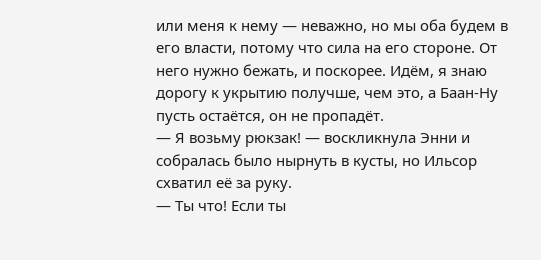или меня к нему — неважно, но мы оба будем в его власти, потому что сила на его стороне. От него нужно бежать, и поскорее. Идём, я знаю дорогу к укрытию получше, чем это, а Баан-Ну пусть остаётся, он не пропадёт.
— Я возьму рюкзак! — воскликнула Энни и собралась было нырнуть в кусты, но Ильсор схватил её за руку.
— Ты что! Если ты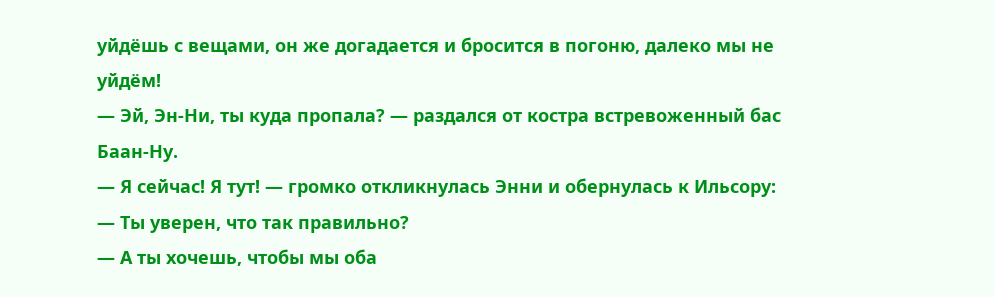уйдёшь с вещами, он же догадается и бросится в погоню, далеко мы не уйдём!
— Эй, Эн-Ни, ты куда пропала? — раздался от костра встревоженный бас Баан-Ну.
— Я сейчас! Я тут! — громко откликнулась Энни и обернулась к Ильсору:
— Ты уверен, что так правильно?
— А ты хочешь, чтобы мы оба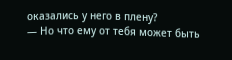оказались у него в плену?
— Но что ему от тебя может быть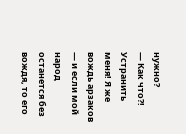нужно?
— Как что?! Устранить меня! Я же вождь арзаков — и если мой народ останется без вождя, то его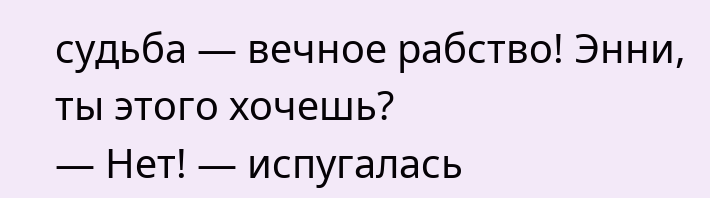судьба — вечное рабство! Энни, ты этого хочешь?
— Нет! — испугалась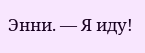Энни. — Я иду!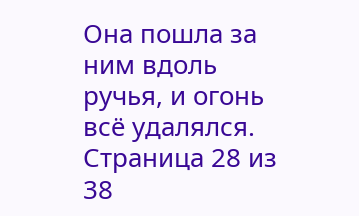Она пошла за ним вдоль ручья, и огонь всё удалялся.
Страница 28 из 38